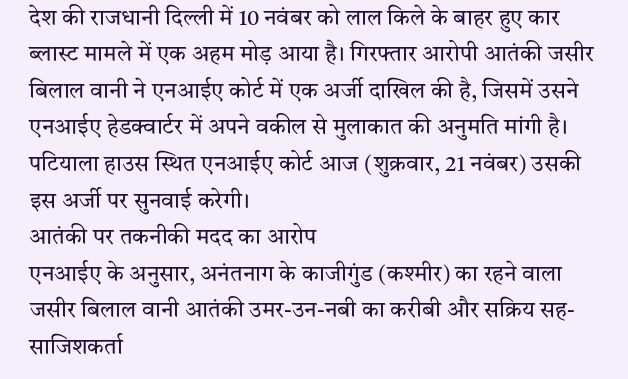देश की राजधानी दिल्ली में 10 नवंबर को लाल किले के बाहर हुए कार ब्लास्ट मामले में एक अहम मोड़ आया है। गिरफ्तार आरोपी आतंकी जसीर बिलाल वानी ने एनआईए कोर्ट में एक अर्जी दाखिल की है, जिसमें उसने एनआईए हेडक्वार्टर में अपने वकील से मुलाकात की अनुमति मांगी है। पटियाला हाउस स्थित एनआईए कोर्ट आज (शुक्रवार, 21 नवंबर) उसकी इस अर्जी पर सुनवाई करेगी।
आतंकी पर तकनीकी मदद का आरोप
एनआईए के अनुसार, अनंतनाग के काजीगुंड (कश्मीर) का रहने वाला जसीर बिलाल वानी आतंकी उमर-उन-नबी का करीबी और सक्रिय सह-साजिशकर्ता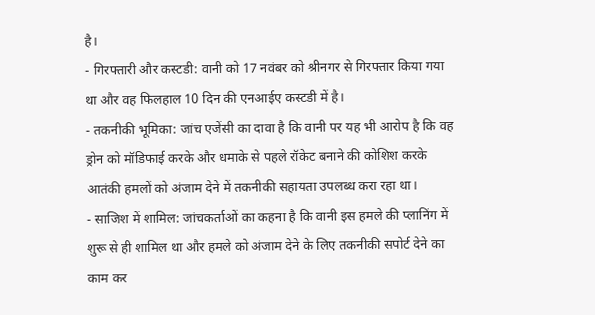है।
- गिरफ्तारी और कस्टडी: वानी को 17 नवंबर को श्रीनगर से गिरफ्तार किया गया था और वह फिलहाल 10 दिन की एनआईए कस्टडी में है।
- तकनीकी भूमिका: जांच एजेंसी का दावा है कि वानी पर यह भी आरोप है कि वह ड्रोन को मॉडिफाई करके और धमाके से पहले रॉकेट बनाने की कोशिश करके आतंकी हमलों को अंजाम देने में तकनीकी सहायता उपलब्ध करा रहा था।
- साजिश में शामिल: जांचकर्ताओं का कहना है कि वानी इस हमले की प्लानिंग में शुरू से ही शामिल था और हमले को अंजाम देने के लिए तकनीकी सपोर्ट देने का काम कर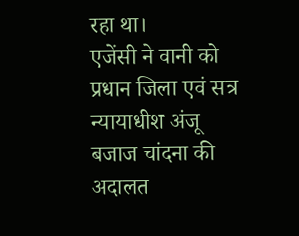रहा था।
एजेंसी ने वानी को प्रधान जिला एवं सत्र न्यायाधीश अंजू बजाज चांदना की अदालत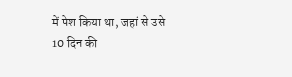में पेश किया था, जहां से उसे 10 दिन की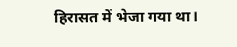हिरासत में भेजा गया था।